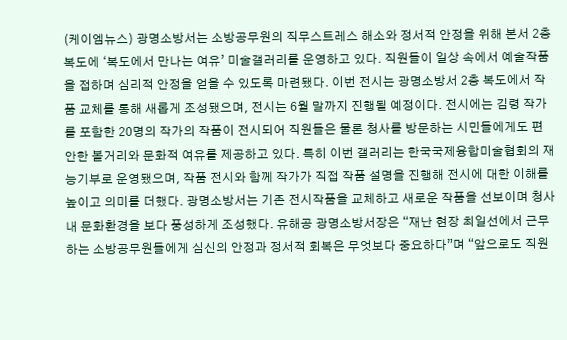(케이엠뉴스) 광명소방서는 소방공무원의 직무스트레스 해소와 정서적 안정을 위해 본서 2층 복도에 ‘복도에서 만나는 여유’ 미술갤러리를 운영하고 있다. 직원들이 일상 속에서 예술작품을 접하며 심리적 안정을 얻을 수 있도록 마련됐다. 이번 전시는 광명소방서 2층 복도에서 작품 교체를 통해 새롭게 조성됐으며, 전시는 6월 말까지 진행될 예정이다. 전시에는 김령 작가를 포함한 20명의 작가의 작품이 전시되어 직원들은 물론 청사를 방문하는 시민들에게도 편안한 볼거리와 문화적 여유를 제공하고 있다. 특히 이번 갤러리는 한국국제융합미술협회의 재능기부로 운영됐으며, 작품 전시와 함께 작가가 직접 작품 설명을 진행해 전시에 대한 이해를 높이고 의미를 더했다. 광명소방서는 기존 전시작품을 교체하고 새로운 작품을 선보이며 청사 내 문화환경을 보다 풍성하게 조성했다. 유해공 광명소방서장은 “재난 현장 최일선에서 근무하는 소방공무원들에게 심신의 안정과 정서적 회복은 무엇보다 중요하다”며 “앞으로도 직원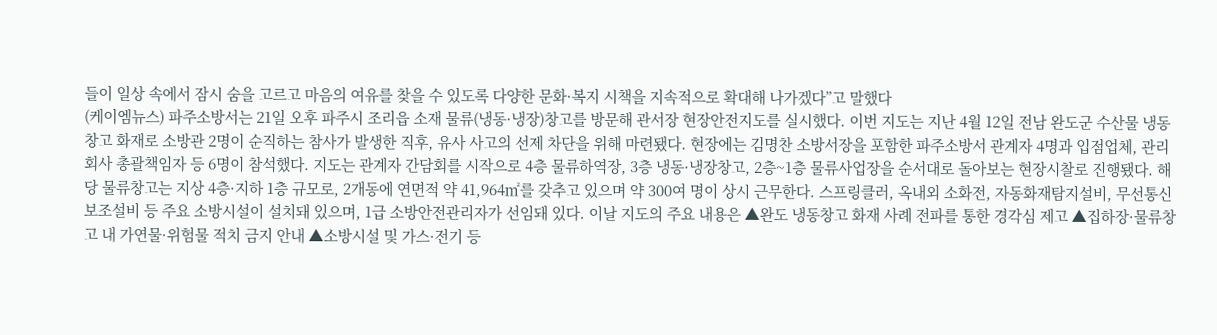들이 일상 속에서 잠시 숨을 고르고 마음의 여유를 찾을 수 있도록 다양한 문화·복지 시책을 지속적으로 확대해 나가겠다”고 말했다
(케이엠뉴스) 파주소방서는 21일 오후 파주시 조리읍 소재 물류(냉동·냉장)창고를 방문해 관서장 현장안전지도를 실시했다. 이번 지도는 지난 4월 12일 전남 완도군 수산물 냉동창고 화재로 소방관 2명이 순직하는 참사가 발생한 직후, 유사 사고의 선제 차단을 위해 마련됐다. 현장에는 김명찬 소방서장을 포함한 파주소방서 관계자 4명과 입점업체, 관리회사 총괄책임자 등 6명이 참석했다. 지도는 관계자 간담회를 시작으로 4층 물류하역장, 3층 냉동·냉장창고, 2층~1층 물류사업장을 순서대로 돌아보는 현장시찰로 진행됐다. 해당 물류창고는 지상 4층·지하 1층 규모로, 2개동에 연면적 약 41,964㎡를 갖추고 있으며 약 300여 명이 상시 근무한다. 스프링클러, 옥내외 소화전, 자동화재탐지설비, 무선통신보조설비 등 주요 소방시설이 설치돼 있으며, 1급 소방안전관리자가 선임돼 있다. 이날 지도의 주요 내용은 ▲완도 냉동창고 화재 사례 전파를 통한 경각심 제고 ▲집하장·물류창고 내 가연물·위험물 적치 금지 안내 ▲소방시설 및 가스·전기 등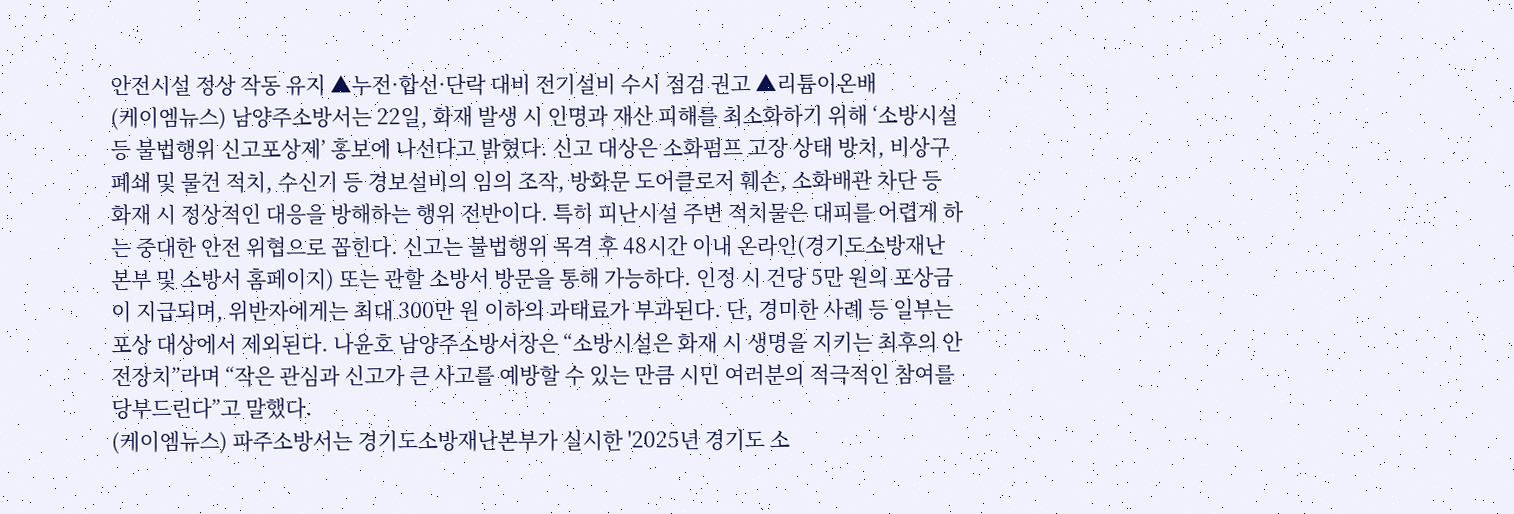안전시설 정상 작동 유지 ▲누전·합선·단락 대비 전기설비 수시 점검 권고 ▲리튬이온배
(케이엠뉴스) 남양주소방서는 22일, 화재 발생 시 인명과 재산 피해를 최소화하기 위해 ‘소방시설 등 불법행위 신고포상제’ 홍보에 나선다고 밝혔다. 신고 대상은 소화펌프 고장 상태 방치, 비상구 폐쇄 및 물건 적치, 수신기 등 경보설비의 임의 조작, 방화문 도어클로저 훼손, 소화배관 차단 등 화재 시 정상적인 대응을 방해하는 행위 전반이다. 특히 피난시설 주변 적치물은 대피를 어렵게 하는 중대한 안전 위협으로 꼽힌다. 신고는 불법행위 목격 후 48시간 이내 온라인(경기도소방재난본부 및 소방서 홈페이지) 또는 관할 소방서 방문을 통해 가능하다. 인정 시 건당 5만 원의 포상금이 지급되며, 위반자에게는 최대 300만 원 이하의 과태료가 부과된다. 단, 경미한 사례 등 일부는 포상 대상에서 제외된다. 나윤호 남양주소방서장은 “소방시설은 화재 시 생명을 지키는 최후의 안전장치”라며 “작은 관심과 신고가 큰 사고를 예방할 수 있는 만큼 시민 여러분의 적극적인 참여를 당부드린다”고 말했다.
(케이엠뉴스) 파주소방서는 경기도소방재난본부가 실시한 '2025년 경기도 소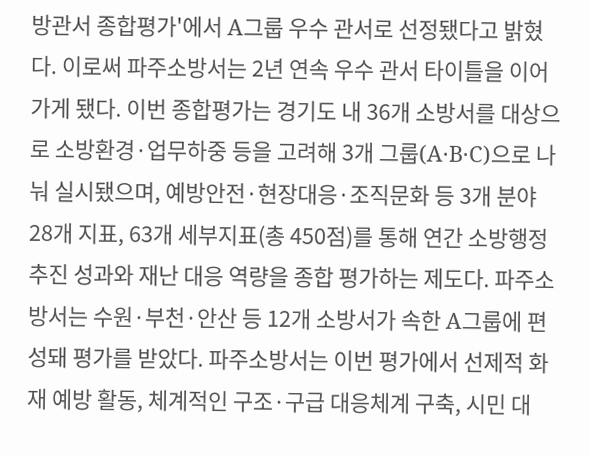방관서 종합평가'에서 A그룹 우수 관서로 선정됐다고 밝혔다. 이로써 파주소방서는 2년 연속 우수 관서 타이틀을 이어가게 됐다. 이번 종합평가는 경기도 내 36개 소방서를 대상으로 소방환경·업무하중 등을 고려해 3개 그룹(A·B·C)으로 나눠 실시됐으며, 예방안전·현장대응·조직문화 등 3개 분야 28개 지표, 63개 세부지표(총 450점)를 통해 연간 소방행정 추진 성과와 재난 대응 역량을 종합 평가하는 제도다. 파주소방서는 수원·부천·안산 등 12개 소방서가 속한 A그룹에 편성돼 평가를 받았다. 파주소방서는 이번 평가에서 선제적 화재 예방 활동, 체계적인 구조·구급 대응체계 구축, 시민 대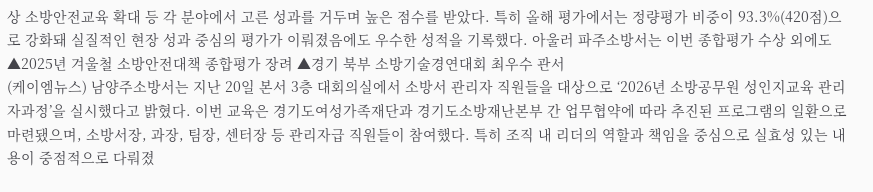상 소방안전교육 확대 등 각 분야에서 고른 성과를 거두며 높은 점수를 받았다. 특히 올해 평가에서는 정량평가 비중이 93.3%(420점)으로 강화돼 실질적인 현장 성과 중심의 평가가 이뤄졌음에도 우수한 성적을 기록했다. 아울러 파주소방서는 이번 종합평가 수상 외에도 ▲2025년 겨울철 소방안전대책 종합평가 장려 ▲경기 북부 소방기술경연대회 최우수 관서
(케이엠뉴스) 남양주소방서는 지난 20일 본서 3층 대회의실에서 소방서 관리자 직원들을 대상으로 ‘2026년 소방공무원 성인지교육 관리자과정’을 실시했다고 밝혔다. 이번 교육은 경기도여성가족재단과 경기도소방재난본부 간 업무협약에 따라 추진된 프로그램의 일환으로 마련됐으며, 소방서장, 과장, 팀장, 센터장 등 관리자급 직원들이 참여했다. 특히 조직 내 리더의 역할과 책임을 중심으로 실효성 있는 내용이 중점적으로 다뤄졌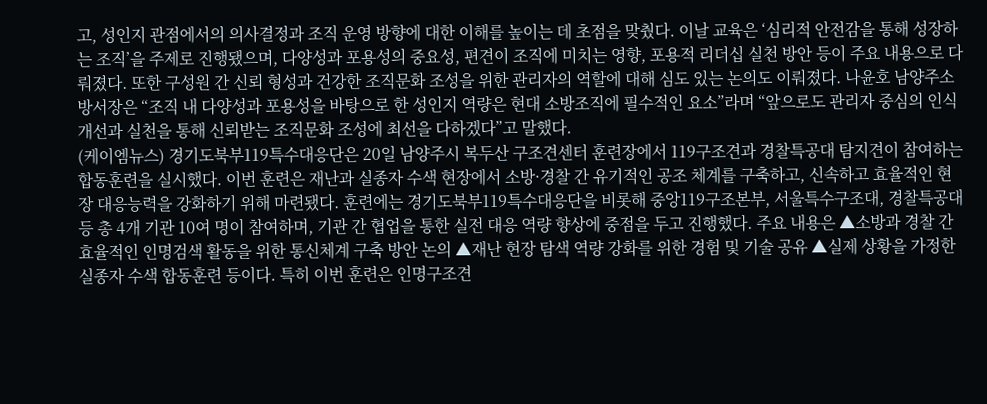고, 성인지 관점에서의 의사결정과 조직 운영 방향에 대한 이해를 높이는 데 초점을 맞췄다. 이날 교육은 ‘심리적 안전감을 통해 성장하는 조직’을 주제로 진행됐으며, 다양성과 포용성의 중요성, 편견이 조직에 미치는 영향, 포용적 리더십 실천 방안 등이 주요 내용으로 다뤄졌다. 또한 구성원 간 신뢰 형성과 건강한 조직문화 조성을 위한 관리자의 역할에 대해 심도 있는 논의도 이뤄졌다. 나윤호 남양주소방서장은 “조직 내 다양성과 포용성을 바탕으로 한 성인지 역량은 현대 소방조직에 필수적인 요소”라며 “앞으로도 관리자 중심의 인식 개선과 실천을 통해 신뢰받는 조직문화 조성에 최선을 다하겠다”고 말했다.
(케이엠뉴스) 경기도북부119특수대응단은 20일 남양주시 복두산 구조견센터 훈련장에서 119구조견과 경찰특공대 탐지견이 참여하는 합동훈련을 실시했다. 이번 훈련은 재난과 실종자 수색 현장에서 소방·경찰 간 유기적인 공조 체계를 구축하고, 신속하고 효율적인 현장 대응능력을 강화하기 위해 마련됐다. 훈련에는 경기도북부119특수대응단을 비롯해 중앙119구조본부, 서울특수구조대, 경찰특공대 등 총 4개 기관 10여 명이 참여하며, 기관 간 협업을 통한 실전 대응 역량 향상에 중점을 두고 진행했다. 주요 내용은 ▲소방과 경찰 간 효율적인 인명검색 활동을 위한 통신체계 구축 방안 논의 ▲재난 현장 탐색 역량 강화를 위한 경험 및 기술 공유 ▲실제 상황을 가정한 실종자 수색 합동훈련 등이다. 특히 이번 훈련은 인명구조견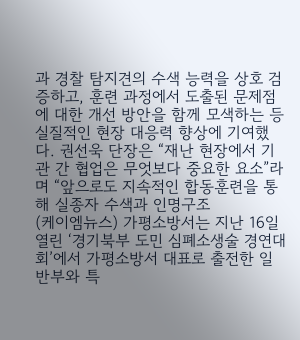과 경찰 탐지견의 수색 능력을 상호 검증하고, 훈련 과정에서 도출된 문제점에 대한 개선 방안을 함께 모색하는 등 실질적인 현장 대응력 향상에 기여했다. 권선욱 단장은 “재난 현장에서 기관 간 협업은 무엇보다 중요한 요소”라며 “앞으로도 지속적인 합동훈련을 통해 실종자 수색과 인명구조
(케이엠뉴스) 가평소방서는 지난 16일 열린 ‘경기북부 도민 심폐소생술 경연대회’에서 가평소방서 대표로 출전한 일반부와 특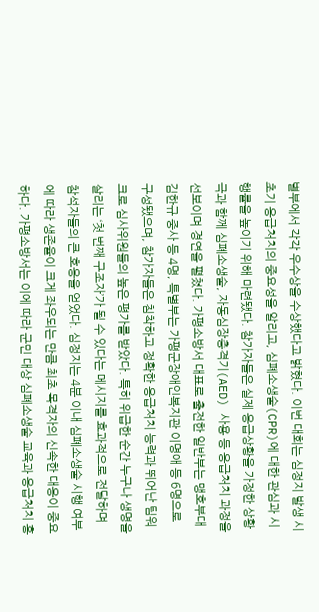별부에서 각각 우수상을 수상했다고 밝혔다. 이번 대회는 심정지 발생 시 초기 응급처치의 중요성을 알리고, 심폐소생술(CPR)에 대한 관심과 시행률을 높이기 위해 마련됐다. 참가자들은 실제 응급상황을 가정한 상황극과 함께 심폐소생술, 자동심장충격기(AED) 사용 등 응급처치 과정을 선보이며 경연을 펼쳤다. 가평소방서 대표로 출전한 일반부는 맹호부대 김한규 중사 등 4명, 특별부는 가평군장애인복지관 이명애 등 6명으로 구성됐으며, 참가자들은 침착하고 정확한 응급처치 능력과 뛰어난 팀워크로 심사위원들의 높은 평가를 받았다. 특히 위급한 순간 누구나 생명을 살리는 ‘첫 번째 구조자’가 될 수 있다는 메시지를 효과적으로 전달하며 참석자들의 큰 호응을 얻었다. 심정지는 4분 이내 심폐소생술 시행 여부에 따라 생존율이 크게 좌우되는 만큼 최초 목격자의 신속한 대응이 중요하다. 가평소방서는 이에 따라 군민 대상 심폐소생술 교육과 응급처치 홍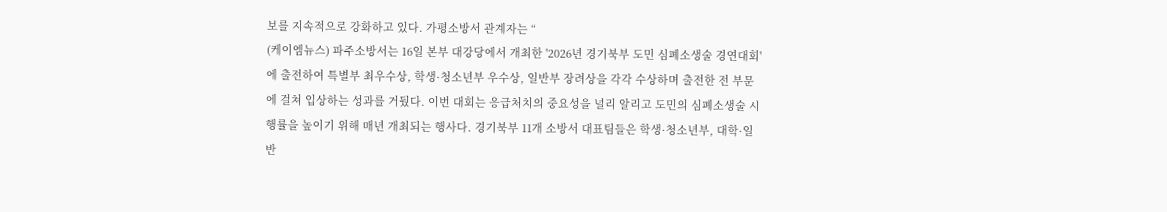보를 지속적으로 강화하고 있다. 가평소방서 관계자는 “
(케이엠뉴스) 파주소방서는 16일 본부 대강당에서 개최한 '2026년 경기북부 도민 심폐소생술 경연대회'에 출전하여 특별부 최우수상, 학생·청소년부 우수상, 일반부 장려상을 각각 수상하며 출전한 전 부문에 걸쳐 입상하는 성과를 거뒀다. 이번 대회는 응급처치의 중요성을 널리 알리고 도민의 심폐소생술 시행률을 높이기 위해 매년 개최되는 행사다. 경기북부 11개 소방서 대표팀들은 학생·청소년부, 대학·일반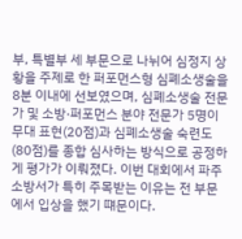부, 특별부 세 부문으로 나뉘어 심정지 상황을 주제로 한 퍼포먼스형 심폐소생술을 8분 이내에 선보였으며, 심폐소생술 전문가 및 소방·퍼포먼스 분야 전문가 5명이 무대 표현(20점)과 심폐소생술 숙련도(80점)를 종합 심사하는 방식으로 공정하게 평가가 이뤄졌다. 이번 대회에서 파주소방서가 특히 주목받는 이유는 전 부문에서 입상을 했기 떄문이다.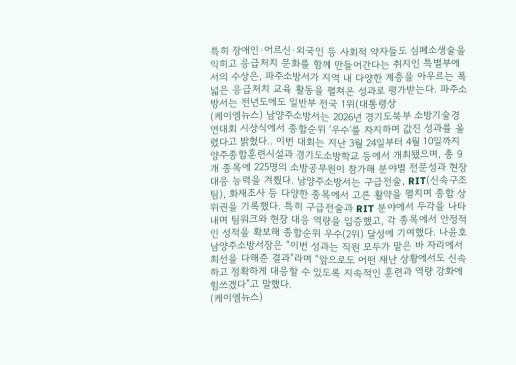특히 장애인·어르신·외국인 등 사회적 약자들도 심폐소생술을 익히고 응급처치 문화를 함께 만들어간다는 취지인 특별부에서의 수상은, 파주소방서가 지역 내 다양한 계층을 아우르는 폭넓은 응급처치 교육 활동을 펼쳐온 성과로 평가받는다. 파주소방서는 전년도에도 일반부 전국 1위(대통령상
(케이엠뉴스) 남양주소방서는 2026년 경기도북부 소방기술경연대회 시상식에서 종합순위 ‘우수’를 차지하며 값진 성과를 올렸다고 밝혔다.. 이번 대회는 지난 3월 24일부터 4월 10일까지 양주종합훈련시설과 경기도소방학교 등에서 개최됐으며, 총 9개 종목에 225명의 소방공무원이 참가해 분야별 전문성과 현장 대응 능력을 겨뤘다. 남양주소방서는 구급전술, RIT(신속구조팀), 화재조사 등 다양한 종목에서 고른 활약을 펼치며 종합 상위권을 기록했다. 특히 구급전술과 RIT 분야에서 두각을 나타내며 팀워크와 현장 대응 역량을 입증했고, 각 종목에서 안정적인 성적을 확보해 종합순위 우수(2위) 달성에 기여했다. 나윤호 남양주소방서장은 “이번 성과는 직원 모두가 맡은 바 자리에서 최선을 다해준 결과”라며 “앞으로도 어떤 재난 상황에서도 신속하고 정확하게 대응할 수 있도록 지속적인 훈련과 역량 강화에 힘쓰겠다”고 말했다.
(케이엠뉴스)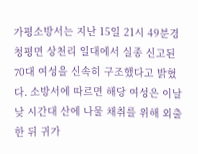가평소방서는 지난 15일 21시 49분경 청평면 상천리 일대에서 실종 신고된 70대 여성을 신속히 구조했다고 밝혔다. 소방서에 따르면 해당 여성은 이날 낮 시간대 산에 나물 채취를 위해 외출한 뒤 귀가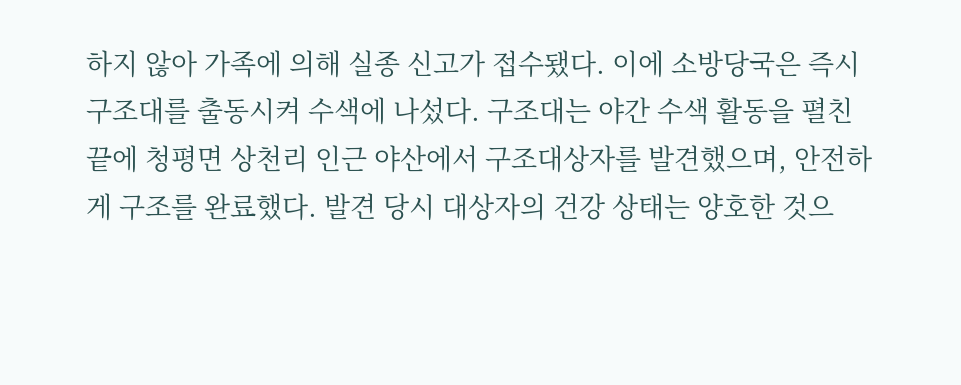하지 않아 가족에 의해 실종 신고가 접수됐다. 이에 소방당국은 즉시 구조대를 출동시켜 수색에 나섰다. 구조대는 야간 수색 활동을 펼친 끝에 청평면 상천리 인근 야산에서 구조대상자를 발견했으며, 안전하게 구조를 완료했다. 발견 당시 대상자의 건강 상태는 양호한 것으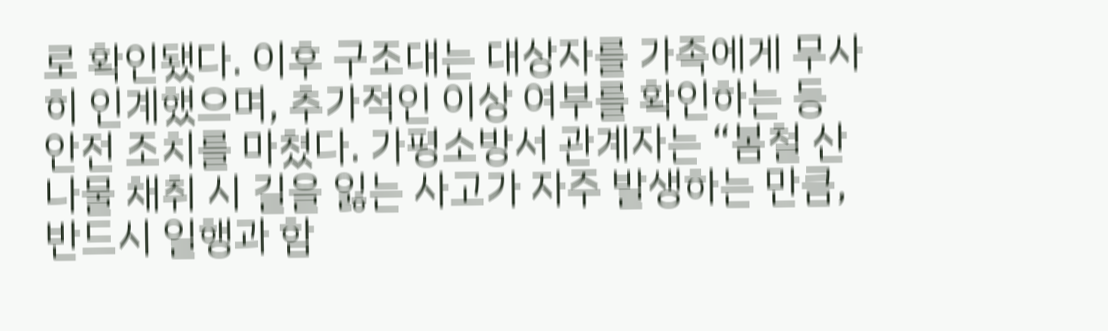로 확인됐다. 이후 구조대는 대상자를 가족에게 무사히 인계했으며, 추가적인 이상 여부를 확인하는 등 안전 조치를 마쳤다. 가평소방서 관계자는 “봄철 산나물 채취 시 길을 잃는 사고가 자주 발생하는 만큼, 반드시 일행과 함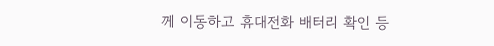께 이동하고 휴대전화 배터리 확인 등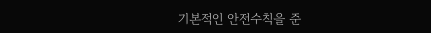기본적인 안전수칙을 준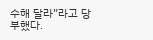수해 달라”라고 당부했다.